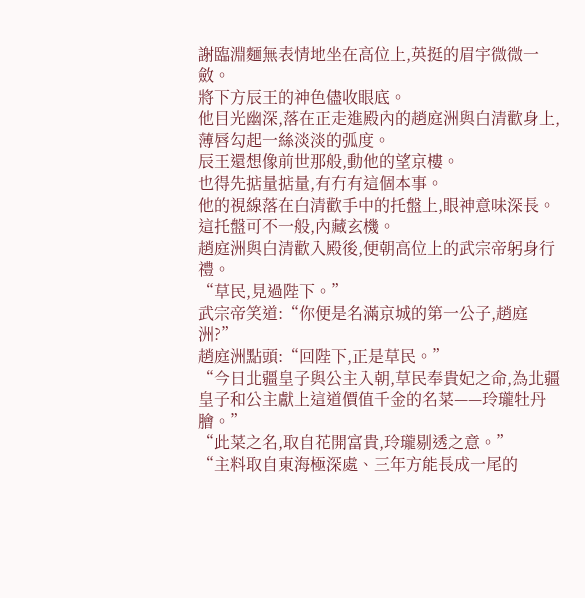謝臨淵麵無表情地坐在高位上,英挺的眉宇微微一斂。
將下方辰王的神色儘收眼底。
他目光幽深,落在正走進殿內的趙庭洲與白清歡身上,薄唇勾起一絲淡淡的弧度。
辰王還想像前世那般,動他的望京樓。
也得先掂量掂量,有冇有這個本事。
他的視線落在白清歡手中的托盤上,眼神意味深長。
這托盤可不一般,內藏玄機。
趙庭洲與白清歡入殿後,便朝高位上的武宗帝躬身行禮。
“草民,見過陛下。”
武宗帝笑道:“你便是名滿京城的第一公子,趙庭洲?”
趙庭洲點頭:“回陛下,正是草民。”
“今日北疆皇子與公主入朝,草民奉貴妃之命,為北疆皇子和公主獻上這道價值千金的名菜——玲瓏牡丹膾。”
“此菜之名,取自花開富貴,玲瓏剔透之意。”
“主料取自東海極深處、三年方能長成一尾的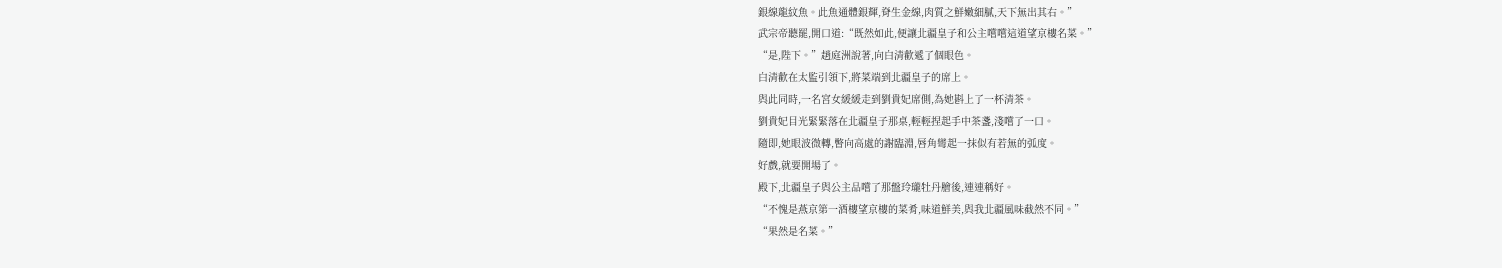銀線龍紋魚。此魚通體銀輝,脊生金線,肉質之鮮嫩細膩,天下無出其右。”
武宗帝聽罷,開口道:“既然如此,便讓北疆皇子和公主嚐嚐這道望京樓名菜。”
“是,陛下。”趙庭洲說著,向白清歡遞了個眼色。
白清歡在太監引領下,將菜端到北疆皇子的席上。
與此同時,一名宮女緩緩走到劉貴妃席側,為她斟上了一杯清茶。
劉貴妃目光緊緊落在北疆皇子那桌,輕輕捏起手中茶盞,淺嚐了一口。
隨即,她眼波微轉,瞥向高處的謝臨淵,唇角彎起一抹似有若無的弧度。
好戲,就要開場了。
殿下,北疆皇子與公主品嚐了那盤玲瓏牡丹膾後,連連稱好。
“不愧是燕京第一酒樓望京樓的菜肴,味道鮮美,與我北疆風味截然不同。”
“果然是名菜。”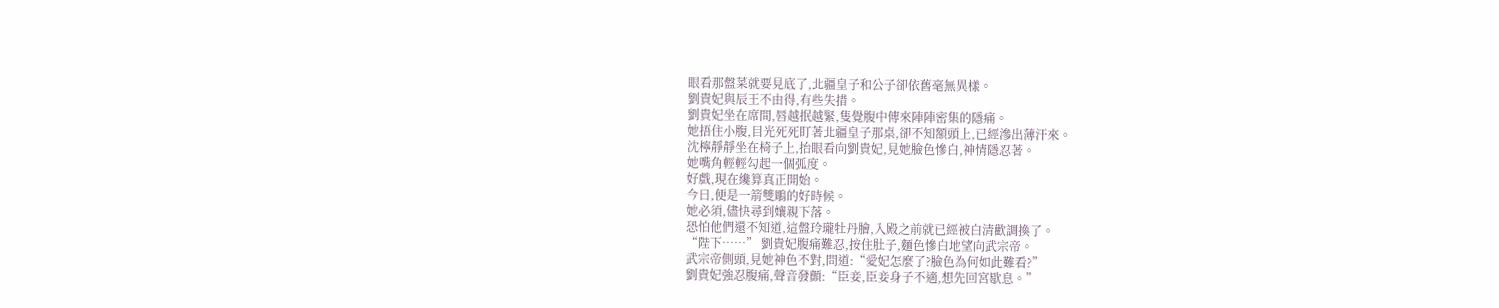眼看那盤菜就要見底了,北疆皇子和公子卻依舊毫無異樣。
劉貴妃與辰王不由得,有些失措。
劉貴妃坐在席間,唇越抿越緊,隻覺腹中傳來陣陣密集的隱痛。
她捂住小腹,目光死死盯著北疆皇子那桌,卻不知額頭上,已經滲出薄汗來。
沈檸靜靜坐在椅子上,抬眼看向劉貴妃,見她臉色慘白,神情隱忍著。
她嘴角輕輕勾起一個弧度。
好戲,現在纔算真正開始。
今日,便是一箭雙鵰的好時候。
她必須,儘快尋到孃親下落。
恐怕他們還不知道,這盤玲瓏牡丹膾,入殿之前就已經被白清歡調換了。
“陛下……” 劉貴妃腹痛難忍,按住肚子,麵色慘白地望向武宗帝。
武宗帝側頭,見她神色不對,問道:“愛妃怎麼了?臉色為何如此難看?”
劉貴妃強忍腹痛,聲音發顫:“臣妾,臣妾身子不適,想先回宮歇息。”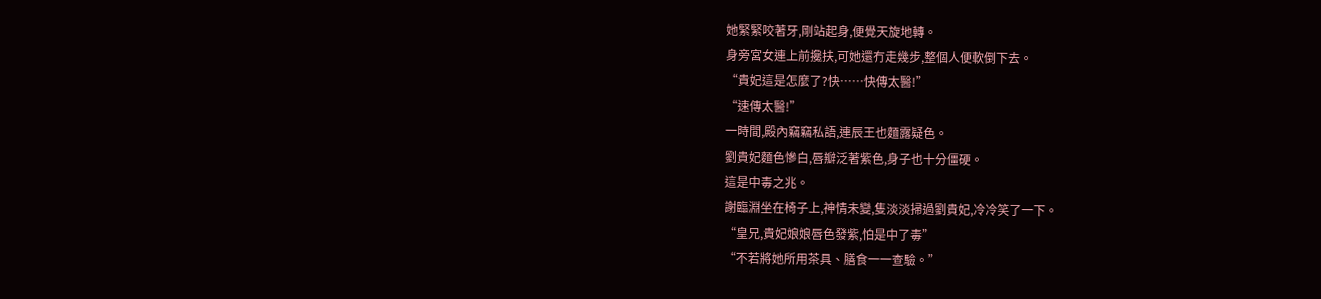她緊緊咬著牙,剛站起身,便覺天旋地轉。
身旁宮女連上前攙扶,可她還冇走幾步,整個人便軟倒下去。
“貴妃這是怎麼了?快……快傳太醫!”
“速傳太醫!”
一時間,殿內竊竊私語,連辰王也麵露疑色。
劉貴妃麵色慘白,唇瓣泛著紫色,身子也十分僵硬。
這是中毒之兆。
謝臨淵坐在椅子上,神情未變,隻淡淡掃過劉貴妃,冷冷笑了一下。
“皇兄,貴妃娘娘唇色發紫,怕是中了毒”
“不若將她所用茶具、膳食一一查驗。”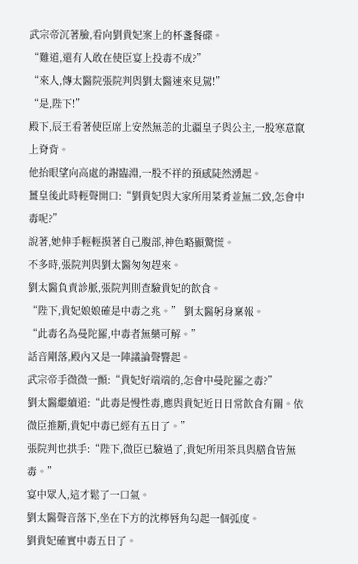武宗帝沉著臉,看向劉貴妃案上的杯盞餐碟。
“難道,還有人敢在使臣宴上投毒不成?”
“來人,傳太醫院張院判與劉太醫速來見駕!”
“是,陛下!”
殿下,辰王看著使臣席上安然無恙的北疆皇子與公主,一股寒意竄上脊背。
他抬眼望向高處的謝臨淵,一股不祥的預感陡然湧起。
薑皇後此時輕聲開口:“劉貴妃與大家所用菜肴並無二致,怎會中毒呢?”
說著,她伸手輕輕摸著自己腹部,神色略顯驚慌。
不多時,張院判與劉太醫匆匆趕來。
劉太醫負責診脈,張院判則查驗貴妃的飲食。
“陛下,貴妃娘娘確是中毒之兆。” 劉太醫躬身稟報。
“此毒名為曼陀羅,中毒者無藥可解。”
話音剛落,殿內又是一陣議論聲響起。
武宗帝手微微一顫:“貴妃好端端的,怎會中曼陀羅之毒?”
劉太醫繼續道:“此毒是慢性毒,應與貴妃近日日常飲食有關。依微臣推斷,貴妃中毒已經有五日了。”
張院判也拱手:“陛下,微臣已驗過了,貴妃所用茶具與膳食皆無毒。”
宴中眾人,這才鬆了一口氣。
劉太醫聲音落下,坐在下方的沈檸唇角勾起一個弧度。
劉貴妃確實中毒五日了。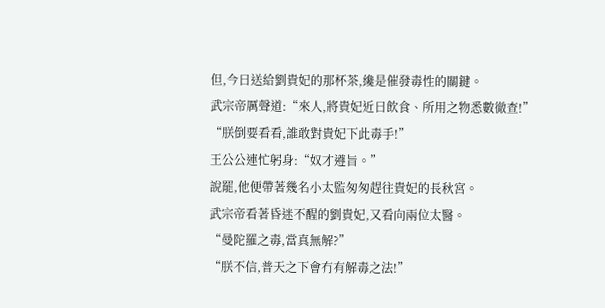但,今日送給劉貴妃的那杯茶,纔是催發毒性的關鍵。
武宗帝厲聲道:“來人,將貴妃近日飲食、所用之物悉數徹查!”
“朕倒要看看,誰敢對貴妃下此毒手!”
王公公連忙躬身:“奴才遵旨。”
說罷,他便帶著幾名小太監匆匆趕往貴妃的長秋宮。
武宗帝看著昏迷不醒的劉貴妃,又看向兩位太醫。
“曼陀羅之毒,當真無解?”
“朕不信,普天之下會冇有解毒之法!”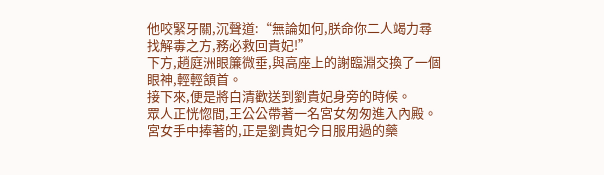他咬緊牙關,沉聲道:“無論如何,朕命你二人竭力尋找解毒之方,務必救回貴妃!”
下方,趙庭洲眼簾微垂,與高座上的謝臨淵交換了一個眼神,輕輕頷首。
接下來,便是將白清歡送到劉貴妃身旁的時候。
眾人正恍惚間,王公公帶著一名宮女匆匆進入內殿。
宮女手中捧著的,正是劉貴妃今日服用過的藥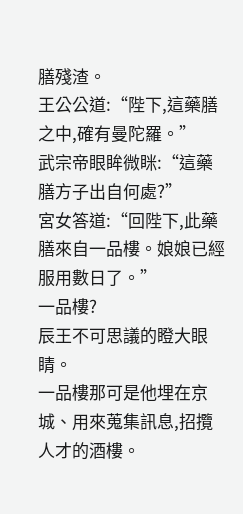膳殘渣。
王公公道:“陛下,這藥膳之中,確有曼陀羅。”
武宗帝眼眸微眯:“這藥膳方子出自何處?”
宮女答道:“回陛下,此藥膳來自一品樓。娘娘已經服用數日了。”
一品樓?
辰王不可思議的瞪大眼睛。
一品樓那可是他埋在京城、用來蒐集訊息,招攬人才的酒樓。